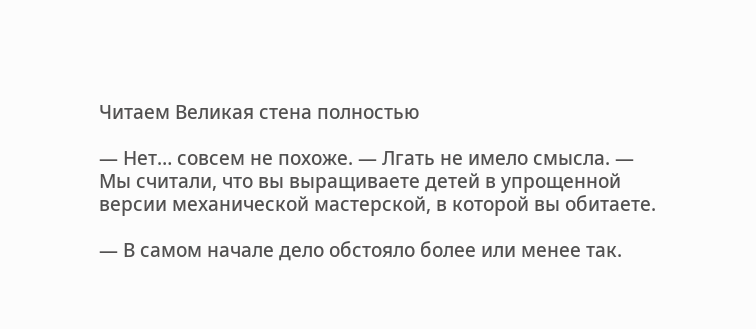Читаем Великая стена полностью

— Нет… совсем не похоже. — Лгать не имело смысла. — Мы считали, что вы выращиваете детей в упрощенной версии механической мастерской, в которой вы обитаете.

— В самом начале дело обстояло более или менее так.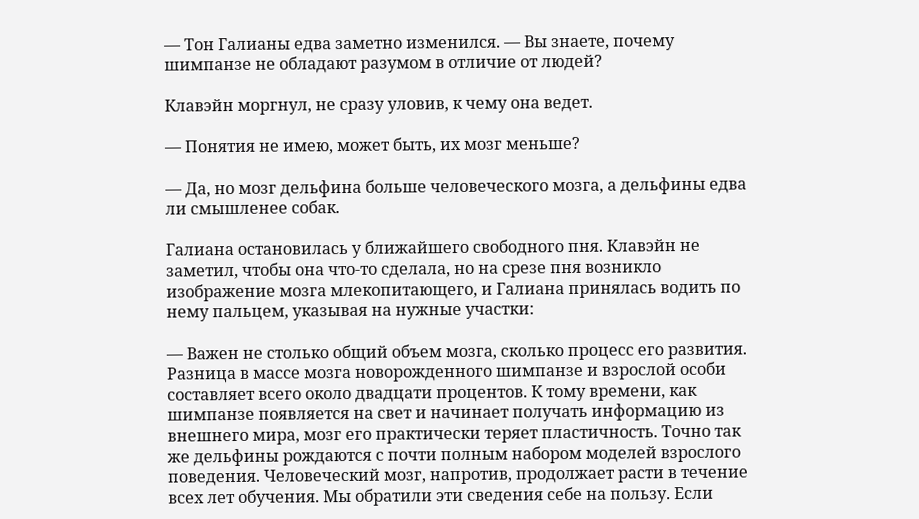— Тон Галианы едва заметно изменился. — Вы знаете, почему шимпанзе не обладают разумом в отличие от людей?

Клавэйн моргнул, не сразу уловив, к чему она ведет.

— Понятия не имею, может быть, их мозг меньше?

— Да, но мозг дельфина больше человеческого мозга, а дельфины едва ли смышленее собак.

Галиана остановилась у ближайшего свободного пня. Клавэйн не заметил, чтобы она что-то сделала, но на срезе пня возникло изображение мозга млекопитающего, и Галиана принялась водить по нему пальцем, указывая на нужные участки:

— Важен не столько общий объем мозга, сколько процесс его развития. Разница в массе мозга новорожденного шимпанзе и взрослой особи составляет всего около двадцати процентов. К тому времени, как шимпанзе появляется на свет и начинает получать информацию из внешнего мира, мозг его практически теряет пластичность. Точно так же дельфины рождаются с почти полным набором моделей взрослого поведения. Человеческий мозг, напротив, продолжает расти в течение всех лет обучения. Мы обратили эти сведения себе на пользу. Если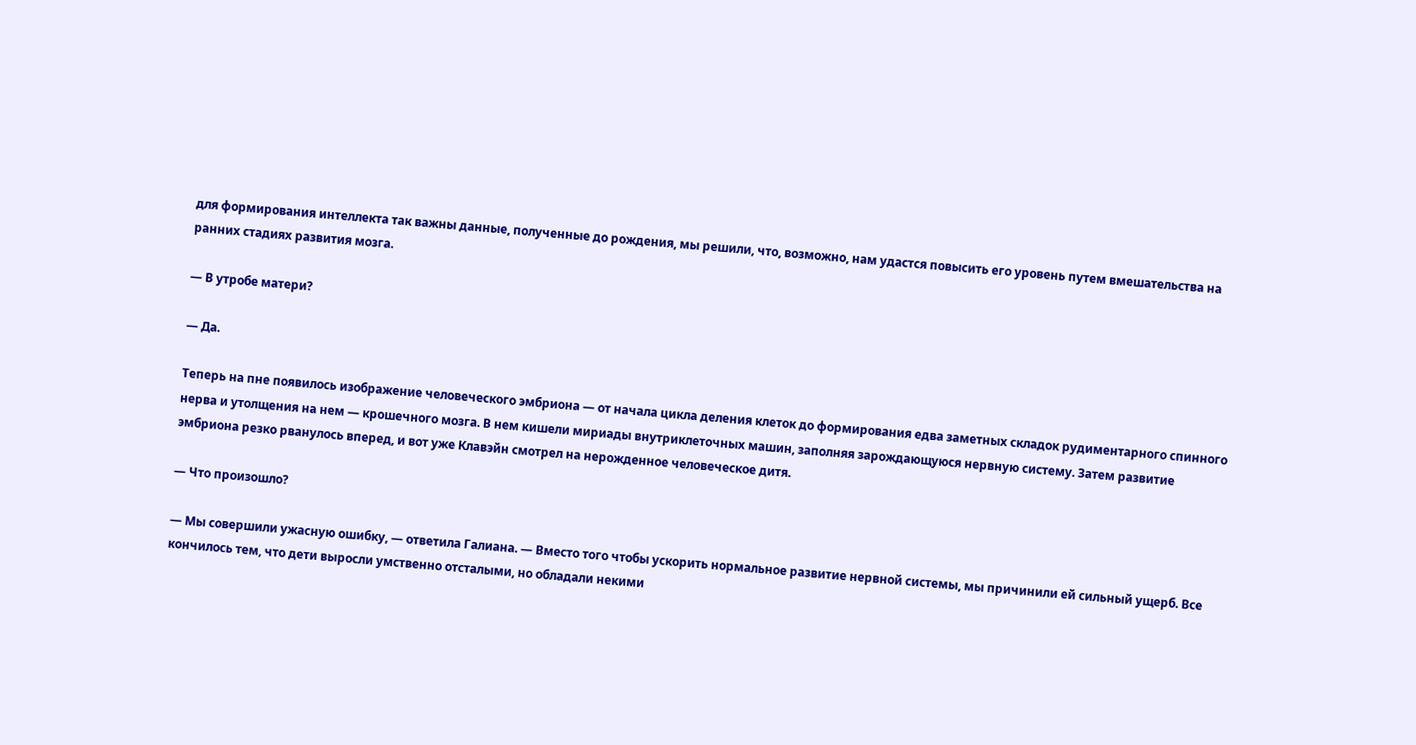для формирования интеллекта так важны данные, полученные до рождения, мы решили, что, возможно, нам удастся повысить его уровень путем вмешательства на ранних стадиях развития мозга.

— В утробе матери?

— Да.

Теперь на пне появилось изображение человеческого эмбриона — от начала цикла деления клеток до формирования едва заметных складок рудиментарного спинного нерва и утолщения на нем — крошечного мозга. В нем кишели мириады внутриклеточных машин, заполняя зарождающуюся нервную систему. Затем развитие эмбриона резко рванулось вперед, и вот уже Клавэйн смотрел на нерожденное человеческое дитя.

— Что произошло?

— Мы совершили ужасную ошибку, — ответила Галиана. — Вместо того чтобы ускорить нормальное развитие нервной системы, мы причинили ей сильный ущерб. Все кончилось тем, что дети выросли умственно отсталыми, но обладали некими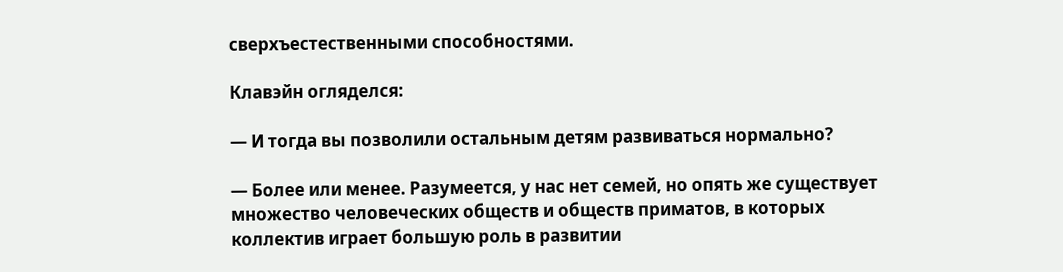сверхъестественными способностями.

Клавэйн огляделся:

— И тогда вы позволили остальным детям развиваться нормально?

— Более или менее. Разумеется, у нас нет семей, но опять же существует множество человеческих обществ и обществ приматов, в которых коллектив играет большую роль в развитии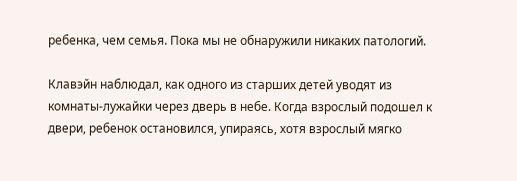ребенка, чем семья. Пока мы не обнаружили никаких патологий.

Клавэйн наблюдал, как одного из старших детей уводят из комнаты-лужайки через дверь в небе. Когда взрослый подошел к двери, ребенок остановился, упираясь, хотя взрослый мягко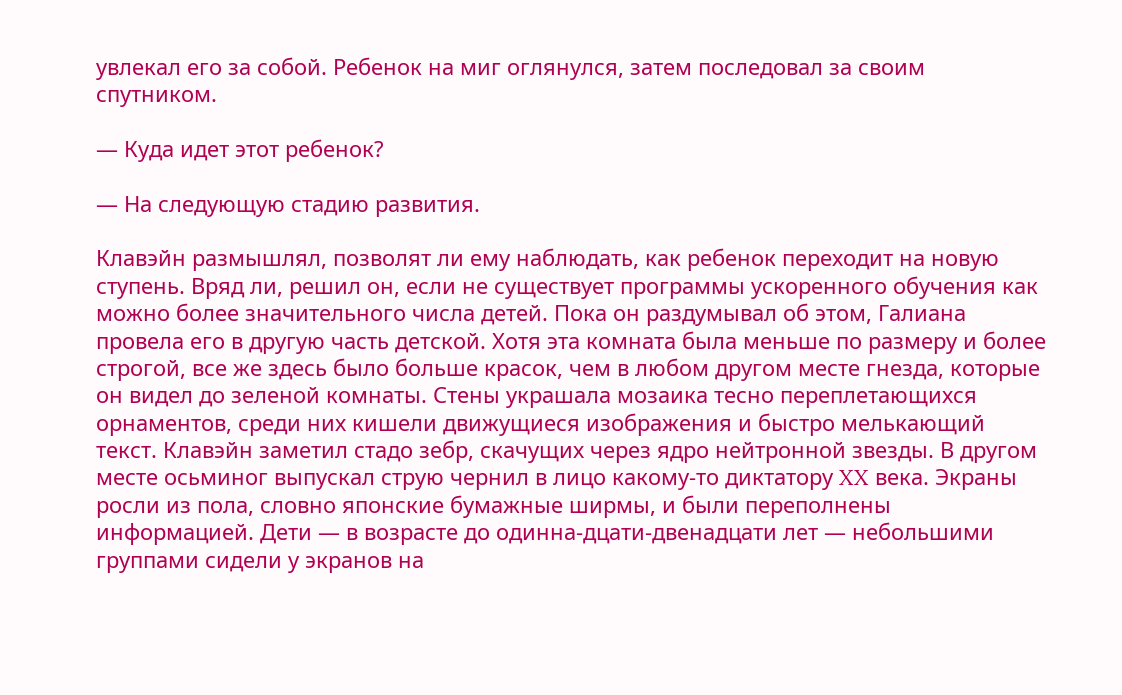увлекал его за собой. Ребенок на миг оглянулся, затем последовал за своим спутником.

— Куда идет этот ребенок?

— На следующую стадию развития.

Клавэйн размышлял, позволят ли ему наблюдать, как ребенок переходит на новую ступень. Вряд ли, решил он, если не существует программы ускоренного обучения как можно более значительного числа детей. Пока он раздумывал об этом, Галиана провела его в другую часть детской. Хотя эта комната была меньше по размеру и более строгой, все же здесь было больше красок, чем в любом другом месте гнезда, которые он видел до зеленой комнаты. Стены украшала мозаика тесно переплетающихся орнаментов, среди них кишели движущиеся изображения и быстро мелькающий текст. Клавэйн заметил стадо зебр, скачущих через ядро нейтронной звезды. В другом месте осьминог выпускал струю чернил в лицо какому-то диктатору XX века. Экраны росли из пола, словно японские бумажные ширмы, и были переполнены информацией. Дети — в возрасте до одинна-дцати-двенадцати лет — небольшими группами сидели у экранов на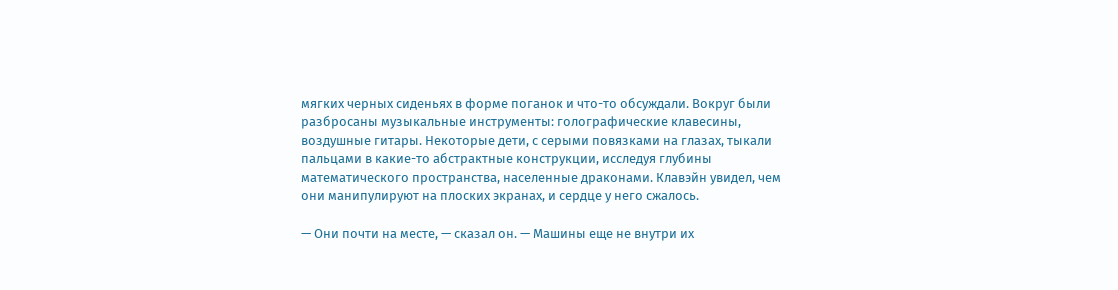мягких черных сиденьях в форме поганок и что-то обсуждали. Вокруг были разбросаны музыкальные инструменты: голографические клавесины, воздушные гитары. Некоторые дети, с серыми повязками на глазах, тыкали пальцами в какие-то абстрактные конструкции, исследуя глубины математического пространства, населенные драконами. Клавэйн увидел, чем они манипулируют на плоских экранах, и сердце у него сжалось.

— Они почти на месте, — сказал он. — Машины еще не внутри их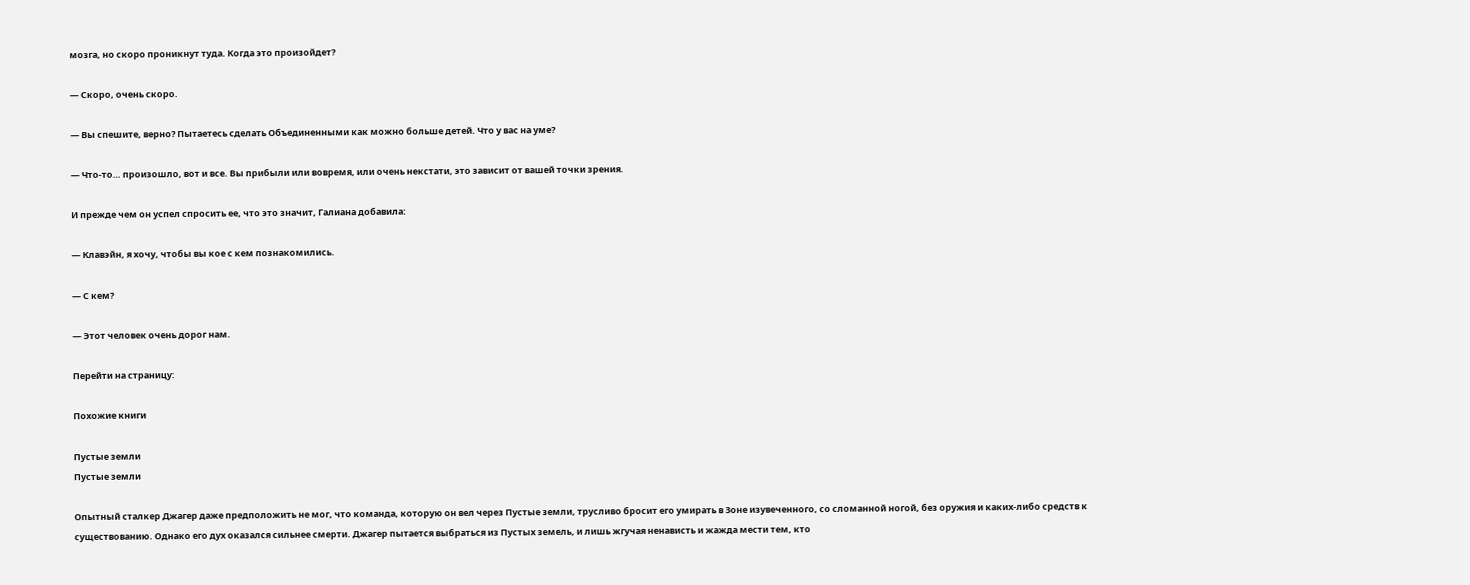мозга, но скоро проникнут туда. Когда это произойдет?

— Скоро, очень скоро.

— Вы спешите, верно? Пытаетесь сделать Объединенными как можно больше детей. Что у вас на уме?

— Что-то… произошло, вот и все. Вы прибыли или вовремя, или очень некстати, это зависит от вашей точки зрения.

И прежде чем он успел спросить ее, что это значит, Галиана добавила:

— Клавэйн, я хочу, чтобы вы кое с кем познакомились.

— С кем?

— Этот человек очень дорог нам.

Перейти на страницу:

Похожие книги

Пустые земли
Пустые земли

Опытный сталкер Джагер даже предположить не мог, что команда, которую он вел через Пустые земли, трусливо бросит его умирать в Зоне изувеченного, со сломанной ногой, без оружия и каких-либо средств к существованию. Однако его дух оказался сильнее смерти. Джагер пытается выбраться из Пустых земель, и лишь жгучая ненависть и жажда мести тем, кто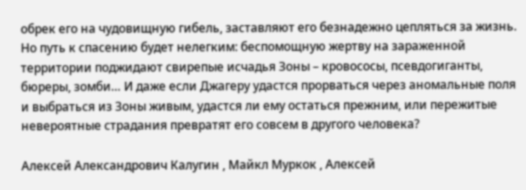обрек его на чудовищную гибель, заставляют его безнадежно цепляться за жизнь. Но путь к спасению будет нелегким: беспомощную жертву на зараженной территории поджидают свирепые исчадья Зоны – кровососы, псевдогиганты, бюреры, зомби… И даже если Джагеру удастся прорваться через аномальные поля и выбраться из Зоны живым, удастся ли ему остаться прежним, или пережитые невероятные страдания превратят его совсем в другого человека?

Алексей Александрович Калугин , Майкл Муркок , Алексей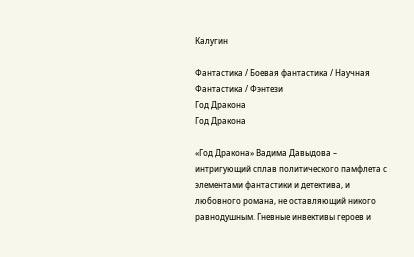Калугин

Фантастика / Боевая фантастика / Научная Фантастика / Фэнтези
Год Дракона
Год Дракона

«Год Дракона» Вадима Давыдова – интригующий сплав политического памфлета с элементами фантастики и детектива, и любовного романа, не оставляющий никого равнодушным. Гневные инвективы героев и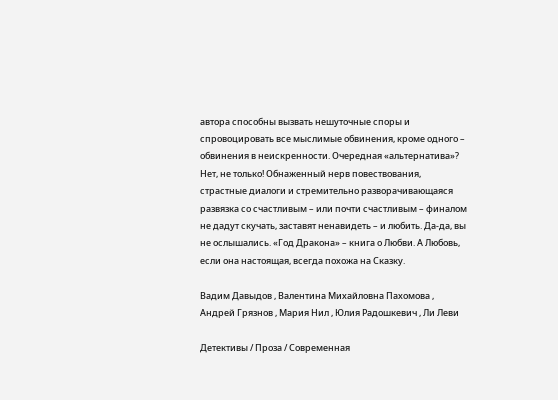автора способны вызвать нешуточные споры и спровоцировать все мыслимые обвинения, кроме одного – обвинения в неискренности. Очередная «альтернатива»? Нет, не только! Обнаженный нерв повествования, страстные диалоги и стремительно разворачивающаяся развязка со счастливым – или почти счастливым – финалом не дадут скучать, заставят ненавидеть – и любить. Да-да, вы не ослышались. «Год Дракона» – книга о Любви. А Любовь, если она настоящая, всегда похожа на Сказку.

Вадим Давыдов , Валентина Михайловна Пахомова , Андрей Грязнов , Мария Нил , Юлия Радошкевич , Ли Леви

Детективы / Проза / Современная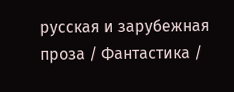русская и зарубежная проза / Фантастика /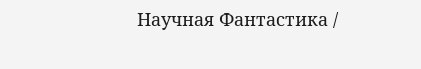Научная Фантастика /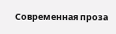Современная проза